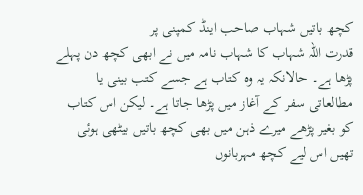کچھ باتیں شہاب صاحب اینڈ کمپنی پر
قدرت اللہ شہاب کا شہاب نامہ میں نے ابھی کچھ دن پہلے پڑھا ہے۔ حالانکہ یہ وہ کتاب ہے جسے کتب بینی یا مطالعاتی سفر کے آغاز میں پڑھا جاتا ہے۔ لیکن اس کتاب کو بغیر پڑھے میرے ذہن میں بھی کچھ باتیں بیٹھی ہوئی تھیں اس لیے کچھ مہربانوں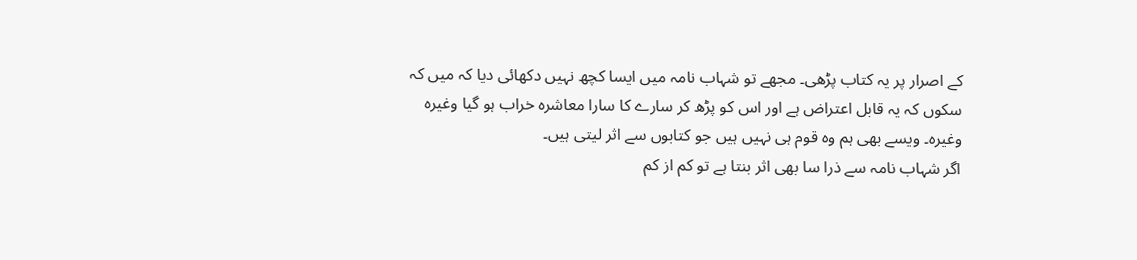کے اصرار پر یہ کتاب پڑھی۔ مجھے تو شہاب نامہ میں ایسا کچھ نہیں دکھائی دیا کہ میں کہ سکوں کہ یہ قابل اعتراض ہے اور اس کو پڑھ کر سارے کا سارا معاشرہ خراب ہو گیا وغیرہ وغیرہ۔ ویسے بھی ہم وہ قوم ہی نہیں ہیں جو کتابوں سے اثر لیتی ہیں۔
اگر شہاب نامہ سے ذرا سا بھی اثر بنتا ہے تو کم از کم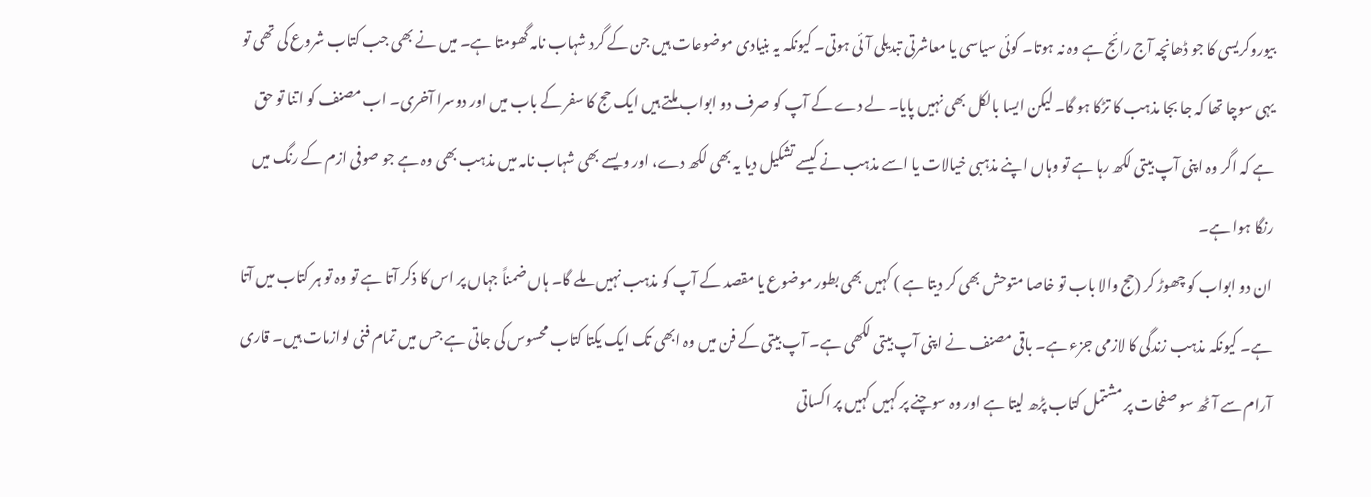بیوروکریسی کا جو ڈھانچہ آج رائج ہے وہ نہ ہوتا۔ کوئی سیاسی یا معاشرتی تبدیلی آئی ہوتی۔ کیونکہ یہ بنیادی موضوعات ہیں جن کے گرد شہاب نامہ گھومتا ہے۔ میں نے بھی جب کتاب شروع کی تھی تو یہی سوچا تھا کہ جا بجا مذہب کا تڑکا ہو گا۔ لیکن ایسا بالکل بھی نہیں پایا۔ لے دے کے آپ کو صرف دو ابواب ملتے ہیں ایک حج کا سفر کے باب میں اور دوسرا آخری۔ اب مصنف کو اتنا تو حق ہے کہ اگر وہ اپنی آپ بیتی لکھ رہا ہے تو وہاں اپنے مذہبی خیالات یا اسے مذہب نے کیسے تشکیل دیا یہ بھی لکھ دے، اور ویسے بھی شہاب نامہ میں مذہب بھی وہ ہے جو صوفی ازم کے رنگ میں رنگا ہوا ہے۔
ان دو ابواب کو چھوڑ کر (حج والا باب تو خاصا متوحش بھی کر دیتا ہے ) کہیں بھی بطور موضوع یا مقصد کے آپ کو مذہب نہیں ملے گا۔ ہاں ضمناً جہاں پر اس کا ذکر آتا ہے تو وہ تو ہر کتاب میں آتا ہے۔ کیونکہ مذہب زندگی کا لازمی جزء ہے۔ باقی مصنف نے اپنی آپ بیتی لکھی ہے۔ آپ بیتی کے فن میں وہ ابھی تک ایک یکتا کتاب محسوس کی جاتی ہے جس میں تمام فنی لوازمات ہیں۔ قاری آرام سے آٹھ سو صفحات پر مشتمل کتاب پڑھ لیتا ہے اور وہ سوچنے پر کہیں کہیں پر اکساتی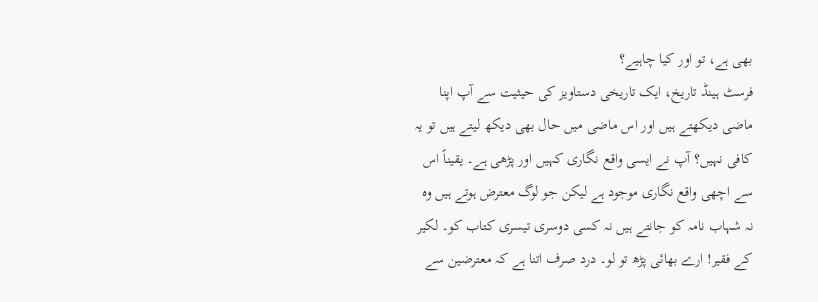بھی ہے، تو اور کیا چاہیے؟
فرسٹ ہینڈ تاریخ، ایک تاریخی دستاویز کی حیثیت سے آپ اپنا ماضی دیکھتے ہیں اور اس ماضی میں حال بھی دیکھ لیتے ہیں تو یہ کافی نہیں؟ آپ نے ایسی واقع نگاری کہیں اور پڑھی ہے۔ یقیناً اس سے اچھی واقع نگاری موجود ہے لیکن جو لوگ معترض ہوتے ہیں وہ نہ شہاب نامہ کو جانتے ہیں نہ کسی دوسری تیسری کتاب کو۔ لکیر کے فقیر! ارے بھائی پڑھ تو لو۔ درد صرف اتنا ہے کہ معترضین سے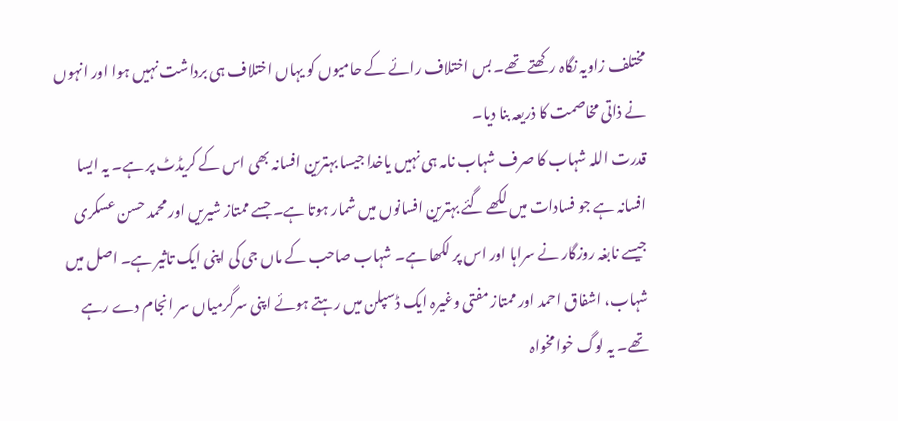مختلف زاویہ نگاہ رکھتے تھے۔ بس اختلاف رائے کے حامیوں کو یہاں اختلاف ہی برداشت نہیں ہوا اور انہوں نے ذاتی مخاصمت کا ذریعہ بنا دیا۔
قدرت اللہ شہاب کا صرف شہاب نامہ ہی نہیں یاخدا جیسا بہترین افسانہ بھی اس کے کریڈٹ پر ہے۔ یہ ایسا افسانہ ہے جو فسادات میں لکھے گئے بہترین افسانوں میں شمار ہوتا ہے۔ جسے ممتاز شیریں اور محمد حسن عسکری جیسے نابغہ روزگار نے سراہا اور اس پر لکھا ہے۔ شہاب صاحب کے ماں جی کی اپنی ایک تاثیر ہے۔ اصل میں شہاب، اشفاق احمد اور ممتاز مفتی وغیرہ ایک ڈسپلن میں رہتے ہوئے اپنی سرگرمیاں سر انجام دے رہے تھے۔ یہ لوگ خوامخواہ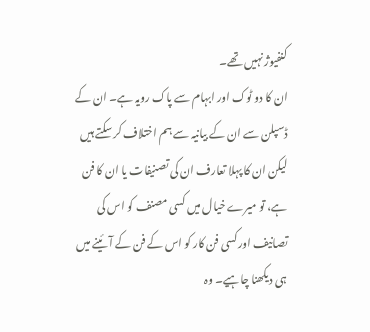کنفیوژ نہیں تھے۔
ان کا دو ٹوک اور ابہام سے پاک رویہ ہے۔ ان کے ڈسپلن سے ان کے بیانیہ سے ہم اختلاف کر سکتے ہیں لیکن ان کا پہلا تعارف ان کی تصنیفات یا ان کا فن ہے، تو میرے خیال میں کسی مصنف کو اس کی تصانیف اور کسی فن کار کو اس کے فن کے آئینے میں ہی دیکھنا چاہیے۔ وہ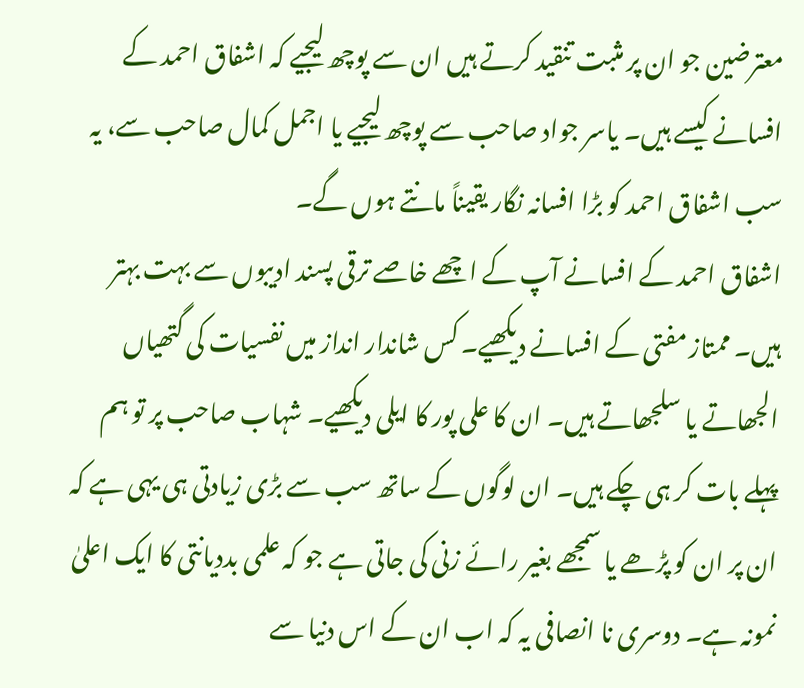معترضین جو ان پر مثبت تنقید کرتے ہیں ان سے پوچھ لیجیے کہ اشفاق احمد کے افسانے کیسے ہیں۔ یاسر جواد صاحب سے پوچھ لیجیے یا اجمل کمال صاحب سے، یہ سب اشفاق احمد کو بڑا افسانہ نگار یقیناً مانتے ہوں گے۔
اشفاق احمد کے افسانے آپ کے اچھے خاصے ترقی پسند ادیبوں سے بہت بہتر ہیں۔ ممتاز مفتی کے افسانے دیکھیے۔ کس شاندار انداز میں نفسیات کی گتھیاں الجھاتے یا سلجھاتے ہیں۔ ان کا علی پور کا ایلی دیکھیے۔ شہاب صاحب پر تو ہم پہلے بات کر ہی چکے ہیں۔ ان لوگوں کے ساتھ سب سے بڑی زیادتی ہی یہی ہے کہ ان پر ان کو پڑھے یا سمجھے بغیر رائے زنی کی جاتی ہے جو کہ علمی بددیانتی کا ایک اعلیٰ نمونہ ہے۔ دوسری نا انصافی یہ کہ اب ان کے اس دنیا سے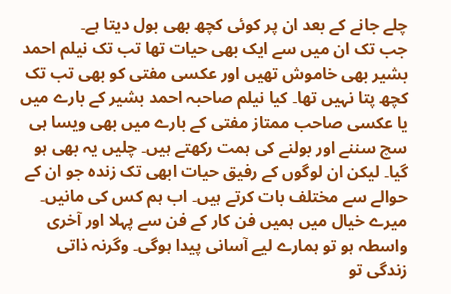چلے جانے کے بعد ان پر کوئی کچھ بھی بول دیتا ہے۔
جب تک ان میں سے ایک بھی حیات تھا تب تک نیلم احمد بشیر بھی خاموش تھیں اور عکسی مفتی کو بھی تب تک کچھ پتا نہیں تھا۔ کیا نیلم صاحبہ احمد بشیر کے بارے میں یا عکسی صاحب ممتاز مفتی کے بارے میں بھی ویسا ہی سچ سننے اور بولنے کی ہمت رکھتے ہیں۔ چلیں یہ بھی ہو گیا۔ لیکن ان لوگوں کے رفیق حیات ابھی تک زندہ جو ان کے حوالے سے مختلف بات کرتے ہیں۔ اب ہم کس کی مانیں۔ میرے خیال میں ہمیں فن کار کے فن سے پہلا اور آخری واسطہ ہو تو ہمارے لیے آسانی پیدا ہوگی۔ وگرنہ ذاتی زندگی تو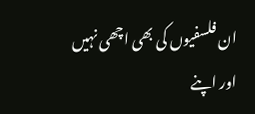ان فلسفیوں کی بھی اچھی نہیں اور اپنے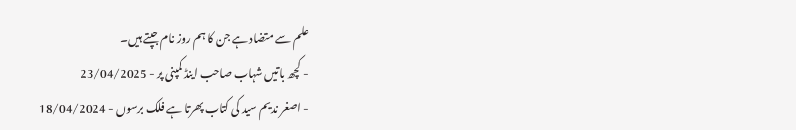علم سے متضاد ہے جن کا ہم روز نام جپتے ہیں۔
- کچھ باتیں شہاب صاحب اینڈ کمپنی پر - 23/04/2025
- اصغر ندیم سید کی کتاب پھرتا ہے فلک برسوں - 18/04/2024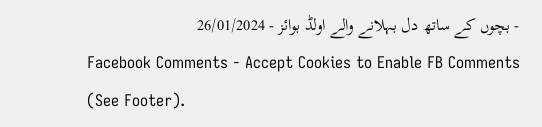- بچوں کے ساتھ دل بہلانے والے اولڈ بوائز - 26/01/2024
Facebook Comments - Accept Cookies to Enable FB Comments (See Footer).